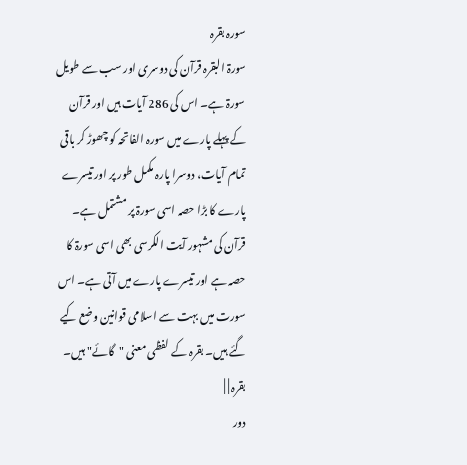سورہ بقرہ
سورۃ البقرہ قرآن کی دوسری اور سب سے طویل سورۃ ہے۔ اس کی 286 آیات ہیں اور قرآن کے پہلے پارے میں سورہ الفاتحہ کو چھوڑ کر باقی تمام آیات، دوسرا پارہ مکمل طور پر اور تیسرے پارے کا بڑا حصہ اسی سورۃ پر مشتمل ہے۔ قرآن کی مشہور آیت الکرسی بھی اسی سورۃ کا حصہ ہے اور تیسرے پارے میں آتی ہے۔ اس سورت میں بہت سے اسلامی قوانین وضع کیے گئے ہیں۔ بقرہ کے لفظی معنی "گائے" ہیں۔
بقرہ | |
دور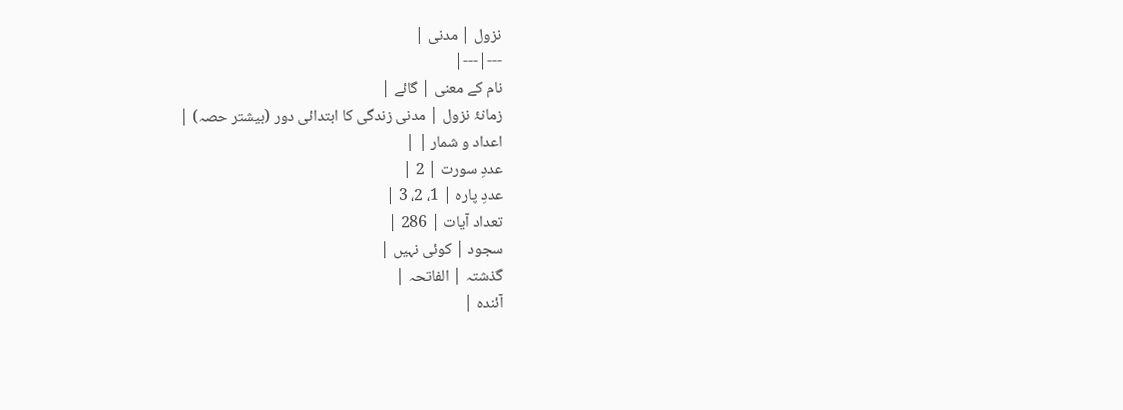نزول | مدنی |
---|---|
نام کے معنی | گائے |
زمانۂ نزول | مدنی زندگی کا ابتدائی دور (بیشتر حصہ) |
اعداد و شمار | |
عددِ سورت | 2 |
عددِ پارہ | 1، 2، 3 |
تعداد آیات | 286 |
سجود | کوئی نہیں |
گذشتہ | الفاتحہ |
آئندہ |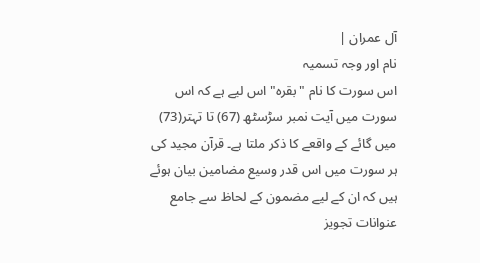آل عمران |
نام اور وجہ تسمیہ
اس سورت کا نام "بقرہ" اس لیے ہے کہ اس سورت میں آیت نمبر سڑسٹھ (67) تا تہتر(73) میں گائے کے واقعے کا ذکر ملتا ہے۔ قرآن مجید کی ہر سورت میں اس قدر وسیع مضامین بیان ہوئے ہیں کہ ان کے لیے مضمون کے لحاظ سے جامع عنوانات تجویز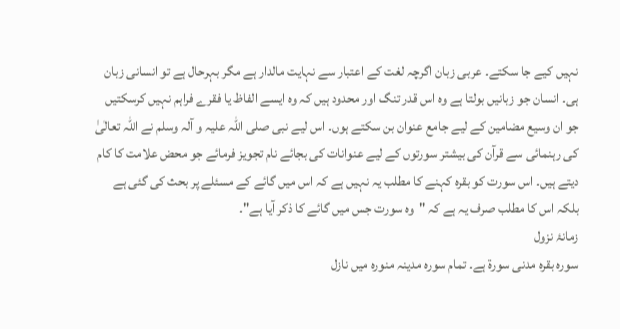نہیں کیے جا سکتے۔ عربی زبان اگرچہ لغت کے اعتبار سے نہایت مالدار ہے مگر بہرحال ہے تو انسانی زبان ہی۔ انسان جو زبانیں بولتا ہے وہ اس قدر تنگ اور محدود ہیں کہ وہ ایسے الفاظ یا فقرے فراہم نہیں کرسکتیں جو ان وسیع مضامین کے لیے جامع عنوان بن سکتے ہوں۔ اس لیے نبی صلی اللہ علیہ و آلہ وسلم نے اللہ تعالٰیٰ کی رہنمائی سے قرآن کی بیشتر سورتوں کے لیے عنوانات کی بجائے نام تجویز فرمائے جو محض علامت کا کام دیتے ہیں۔ اس سورت کو بقرہ کہنے کا مطلب یہ نہیں ہے کہ اس میں گائے کے مسئلے پر بحث کی گئی ہے بلکہ اس کا مطلب صرف یہ ہے کہ "وہ سورت جس میں گائے کا ذکر آیا ہے"۔
زمانۂ نزول
سورہ بقرہ مدنی سورۃ ہے۔ تمام سورہ مدینہ منورہ میں نازل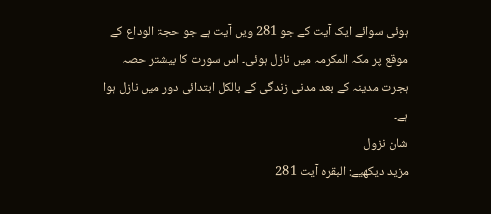ہوئی سوائے ایک آیت کے جو 281 ویں آیت ہے جو حجۃ الوداع کے موقع پر مکہ المکرمہ میں نازل ہوئی۔ اس سورت کا بیشتر حصہ ہجرت مدینہ کے بعد مدنی زندگی کے بالکل ابتدائی دور میں نازل ہوا ہے۔
شان نزول
مزید دیکھیے: البقرہ آیت 281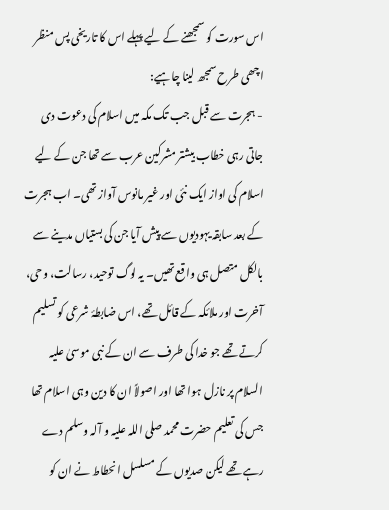اس سورت کو سمجھنے کے لیے پہلے اس کا تاریخی پس منظر اچھی طرح سمجھ لینا چاہیے:
- ہجرت سے قبل جب تک مکہ میں اسلام کی دعوت دی جاتی رہی خطاب بیشتر مشرکین عرب سے تھا جن کے لیے اسلام کی اواز ایک نئی اور غیر مانوس آواز تھی۔ اب ہجرت کے بعد سابقہ یہودیوں سے پیش آیا جن کی بستیاں مدینے سے بالکل متصل ہی واقع تھیں۔ یہ لوگ توحید، رسالت، وحی، آخرت اور ملائکہ کے قائل تھے، اس ضابطۂ شرعی کو تسلیم کرتے تھے جو خدا کی طرف سے ان کے نبی موسیٰ علیہ السلام پر نازل ہوا تھا اور اصولاً ان کا دین وہی اسلام تھا جس کی تعلیم حضرت محمد صلی اللہ علیہ و آلہ وسلم دے رہے تھے لیکن صدیوں کے مسلسل انحطاط نے ان کو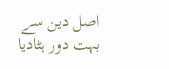اصل دین سے بہت دور ہٹادیا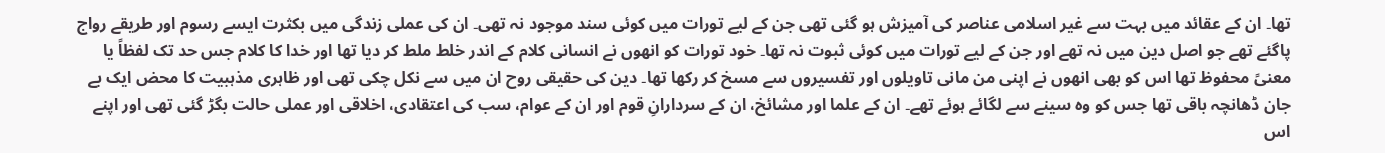تھا۔ ان کے عقائد میں بہت سے غیر اسلامی عناصر کی آمیزش ہو گئی تھی جن کے لیے تورات میں کوئی سند موجود نہ تھی۔ ان کی عملی زندگی میں بکثرت ایسے رسوم اور طریقے رواج پاگئے تھے جو اصل دین میں نہ تھے اور جن کے لیے تورات میں کوئی ثبوت نہ تھا۔ خود تورات کو انھوں نے انسانی کلام کے اندر خلط ملط کر دیا تھا اور خدا کا کلام جس حد تک لفظاً یا معنیً محفوظ تھا اس کو بھی انھوں نے اپنی من مانی تاویلوں اور تفسیروں سے مسخ کر رکھا تھا۔ دین کی حقیقی روح ان میں سے نکل چکی تھی اور ظاہری مذہبیت کا محض ایک بے جان ڈھانچہ باقی تھا جس کو وہ سینے سے لگائے ہوئے تھے۔ ان کے علما اور مشائخ، ان کے سردارانِ قوم اور ان کے عوام، سب کی اعتقادی، اخلاقی اور عملی حالت بگڑ گئی تھی اور اپنے اس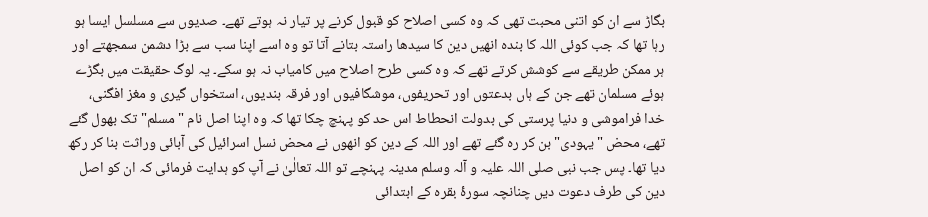بگاڑ سے ان کو اتنی محبت تھی کہ وہ کسی اصلاح کو قبول کرنے پر تیار نہ ہوتے تھے۔ صدیوں سے مسلسل ایسا ہو رہا تھا کہ جب کوئی اللہ کا بندہ انھیں دین کا سیدھا راستہ بتانے آتا تو وہ اسے اپنا سب سے بڑا دشمن سمجھتے اور ہر ممکن طریقے سے کوشش کرتے تھے کہ وہ کسی طرح اصلاح میں کامیاب نہ ہو سکے۔ یہ لوگ حقیقت میں بگڑے ہوئے مسلمان تھے جن کے ہاں بدعتوں اور تحریفوں، موشگافیوں اور فرقہ بندیوں، استخواں گیری و مغز افگنی، خدا فراموشی و دنیا پرستی کی بدولت انحطاط اس حد کو پہنچ چکا تھا کہ وہ اپنا اصل نام "مسلم" تک بھول گئے تھے، محض "یہودی" بن کر رہ گئے تھے اور اللہ کے دین کو انھوں نے محض نسل اسرائیل کی آبائی وراثت بنا کر رکھ دیا تھا۔ پس جب نبی صلی اللہ علیہ و آلہ وسلم مدینہ پہنچے تو اللہ تعالٰیٰ نے آپ کو ہدایت فرمائی کہ ان کو اصل دین کی طرف دعوت دیں چنانچہ سورۂ بقرہ کے ابتدائی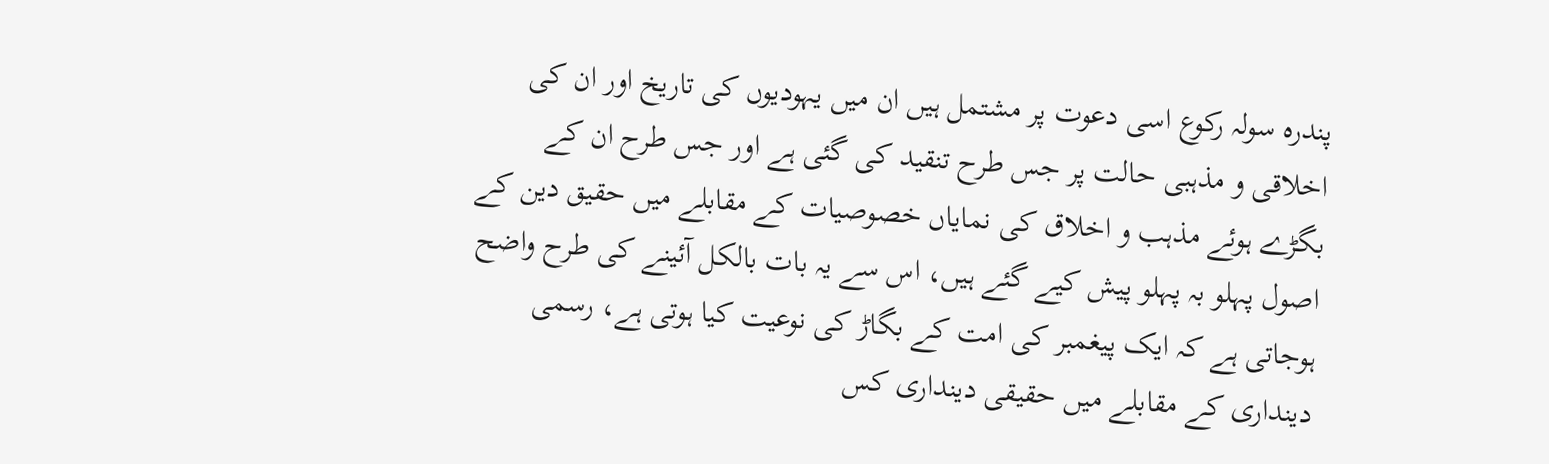پندرہ سولہ رکوع اسی دعوت پر مشتمل ہیں ان میں یہودیوں کی تاریخ اور ان کی اخلاقی و مذہبی حالت پر جس طرح تنقید کی گئی ہے اور جس طرح ان کے بگڑے ہوئے مذہب و اخلاق کی نمایاں خصوصیات کے مقابلے میں حقیق دین کے اصول پہلو بہ پہلو پیش کیے گئے ہیں، اس سے یہ بات بالکل آئینے کی طرح واضح ہوجاتی ہے کہ ایک پیغمبر کی امت کے بگاڑ کی نوعیت کیا ہوتی ہے، رسمی دینداری کے مقابلے میں حقیقی دینداری کس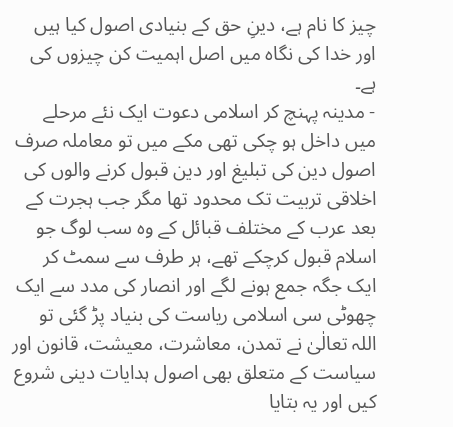چیز کا نام ہے، دینِ حق کے بنیادی اصول کیا ہیں اور خدا کی نگاہ میں اصل اہمیت کن چیزوں کی ہے۔
- مدینہ پہنچ کر اسلامی دعوت ایک نئے مرحلے میں داخل ہو چکی تھی مکے میں تو معاملہ صرف اصول دین کی تبلیغ اور دین قبول کرنے والوں کی اخلاقی تربیت تک محدود تھا مگر جب ہجرت کے بعد عرب کے مختلف قبائل کے وہ سب لوگ جو اسلام قبول کرچکے تھے، ہر طرف سے سمٹ کر ایک جگہ جمع ہونے لگے اور انصار کی مدد سے ایک چھوٹی سی اسلامی ریاست کی بنیاد پڑ گئی تو اللہ تعالٰیٰ نے تمدن، معاشرت، معیشت، قانون اور سیاست کے متعلق بھی اصول ہدایات دینی شروع کیں اور یہ بتایا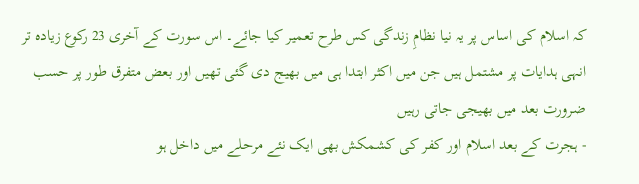کہ اسلام کی اساس پر یہ نیا نظامِ زندگی کس طرح تعمیر کیا جائے۔ اس سورت کے آخری 23 رکوع زیادہ تر انہی ہدایات پر مشتمل ہیں جن میں اکثر ابتدا ہی میں بھیج دی گئی تھیں اور بعض متفرق طور پر حسب ضرورت بعد میں بھیجی جاتی رہیں
- ہجرت کے بعد اسلام اور کفر کی کشمکش بھی ایک نئے مرحلے میں داخل ہو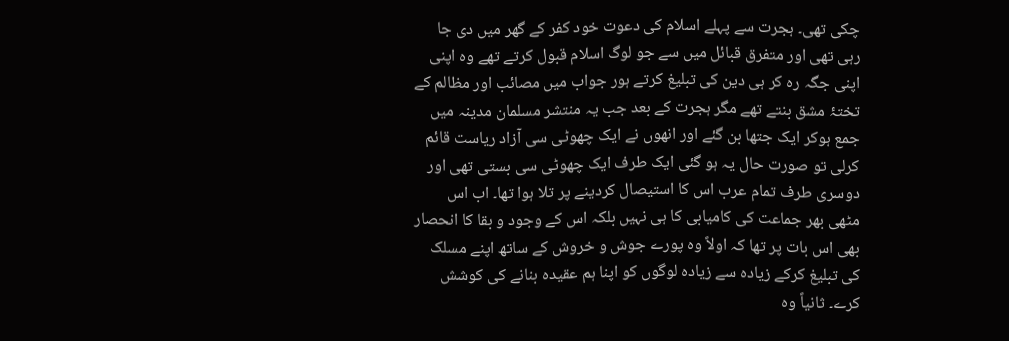چکی تھی۔ ہجرت سے پہلے اسلام کی دعوت خود کفر کے گھر میں دی جا رہی تھی اور متفرق قبائل میں سے جو لوگ اسلام قبول کرتے تھے وہ اپنی اپنی جگہ رہ کر ہی دین کی تبلیغ کرتے ہور جواب میں مصائب اور مظالم کے تختۂ مشق بنتے تھے مگر ہجرت کے بعد جب یہ منتشر مسلمان مدینہ میں جمع ہوکر ایک جتھا بن گئے اور انھوں نے ایک چھوٹی سی آزاد ریاست قائم کرلی تو صورت حال یہ ہو گئی ایک طرف ایک چھوٹی سی بستی تھی اور دوسری طرف تمام عرب اس کا استیصال کردینے پر تلا ہوا تھا۔ اب اس مٹھی بھر جماعت کی کامیابی کا ہی نہیں بلکہ اس کے وجود و بقا کا انحصار بھی اس بات پر تھا کہ اولاً وہ پورے جوش و خروش کے ساتھ اپنے مسلک کی تبلیغ کرکے زیادہ سے زیادہ لوگوں کو اپنا ہم عقیدہ بنانے کی کوشش کرے۔ ثانیاً وہ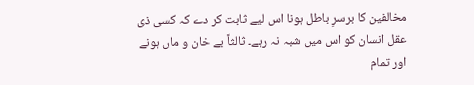مخالفین کا برسرِ باطل ہونا اس لیے ثابت کر دے کہ کسی ذی عقل انسان کو اس میں شبہ نہ رہے۔ ثالثاً بے خان و ماں ہونے اور تمام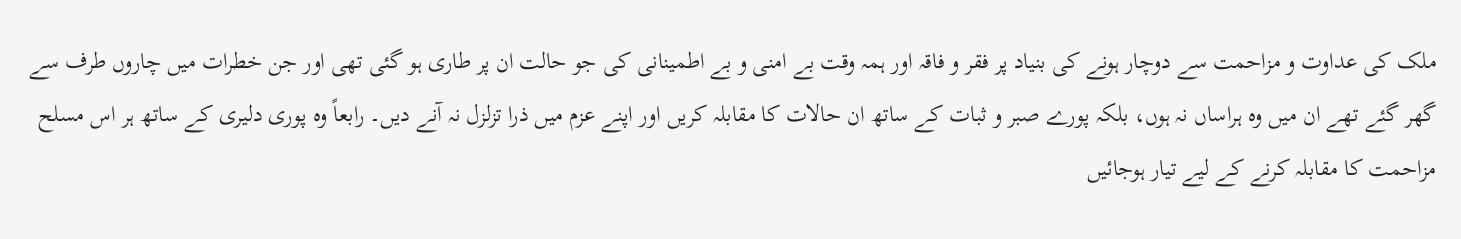ملک کی عداوت و مزاحمت سے دوچار ہونے کی بنیاد پر فقر و فاقہ اور ہمہ وقت بے امنی و بے اطمینانی کی جو حالت ان پر طاری ہو گئی تھی اور جن خطرات میں چاروں طرف سے گھر گئے تھے ان میں وہ ہراساں نہ ہوں، بلکہ پورے صبر و ثبات کے ساتھ ان حالات کا مقابلہ کریں اور اپنے عزم میں ذرا تزلزل نہ آنے دیں۔ رابعاً وہ پوری دلیری کے ساتھ ہر اس مسلح مزاحمت کا مقابلہ کرنے کے لیے تیار ہوجائیں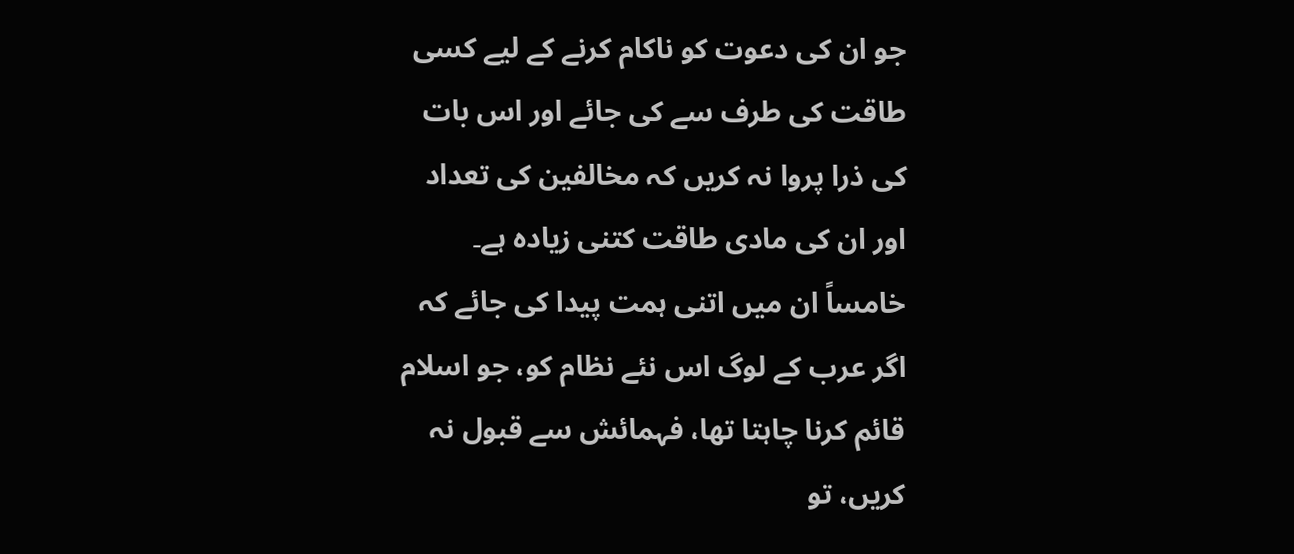جو ان کی دعوت کو ناکام کرنے کے لیے کسی طاقت کی طرف سے کی جائے اور اس بات کی ذرا پروا نہ کریں کہ مخالفین کی تعداد اور ان کی مادی طاقت کتنی زیادہ ہے۔ خامساً ان میں اتنی ہمت پیدا کی جائے کہ اگر عرب کے لوگ اس نئے نظام کو، جو اسلام قائم کرنا چاہتا تھا، فہمائش سے قبول نہ کریں، تو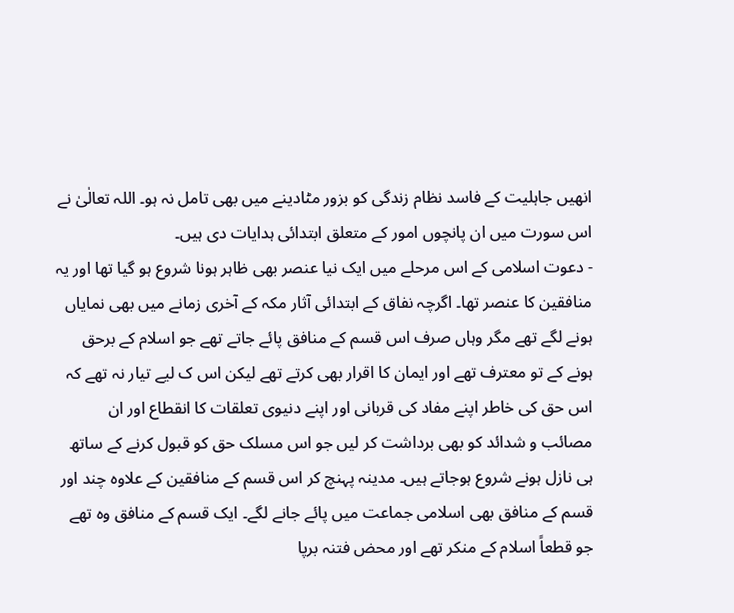انھیں جاہلیت کے فاسد نظام زندگی کو بزور مٹادینے میں بھی تامل نہ ہو۔ اللہ تعالٰیٰ نے اس سورت میں ان پانچوں امور کے متعلق ابتدائی ہدایات دی ہیں۔
- دعوت اسلامی کے اس مرحلے میں ایک نیا عنصر بھی ظاہر ہونا شروع ہو گیا تھا اور یہ منافقین کا عنصر تھا۔ اگرچہ نفاق کے ابتدائی آثار مکہ کے آخری زمانے میں بھی نمایاں ہونے لگے تھے مگر وہاں صرف اس قسم کے منافق پائے جاتے تھے جو اسلام کے برحق ہونے کے تو معترف تھے اور ایمان کا اقرار بھی کرتے تھے لیکن اس ک لیے تیار نہ تھے کہ اس حق کی خاطر اپنے مفاد کی قربانی اور اپنے دنیوی تعلقات کا انقطاع اور ان مصائب و شدائد کو بھی برداشت کر لیں جو اس مسلک حق کو قبول کرنے کے ساتھ ہی نازل ہونے شروع ہوجاتے ہیں۔ مدینہ پہنچ کر اس قسم کے منافقین کے علاوہ چند اور قسم کے منافق بھی اسلامی جماعت میں پائے جانے لگے۔ ایک قسم کے منافق وہ تھے جو قطعاً اسلام کے منکر تھے اور محض فتنہ برپا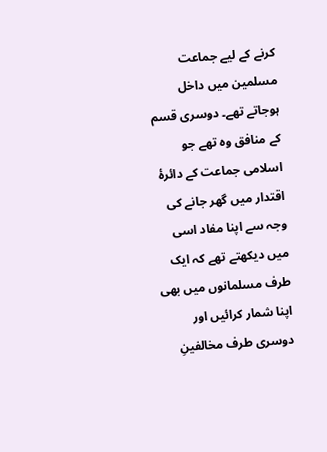کرنے کے لیے جماعت مسلمین میں داخل ہوجاتے تھے۔ دوسری قسم کے منافق وہ تھے جو اسلامی جماعت کے دائرۂ اقتدار میں گھر جانے کی وجہ سے اپنا مفاد اسی میں دیکھتے تھے کہ ایک طرف مسلمانوں میں بھی اپنا شمار کرائیں اور دوسری طرف مخالفینِ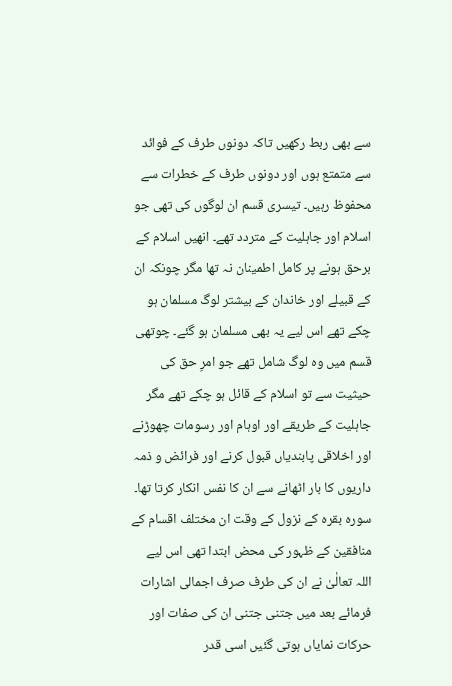سے بھی ربط رکھیں تاکہ دونوں طرف کے فوائد سے متمتع ہوں اور دونوں طرف کے خطرات سے محفوظ رہیں۔ تیسری قسم ان لوگوں کی تھی جو اسلام اور جاہلیت کے متردد تھے۔ انھیں اسلام کے برحق ہونے پر کامل اطمینان نہ تھا مگر چونکہ ان کے قبیلے اور خاندان کے بیشتر لوگ مسلمان ہو چکے تھے اس لیے یہ بھی مسلمان ہو گئے۔ چوتھی قسم میں وہ لوگ شامل تھے جو امرِ حق کی حیثیت سے تو اسلام کے قائل ہو چکے تھے مگر جاہلیت کے طریقے اور اوہام اور رسومات چھوڑنے اور اخلاقی پابندیاں قبول کرنے اور فرائض و ذمہ داریوں کا بار اٹھانے سے ان کا نفس انکار کرتا تھا۔
سورہ بقرہ کے نزول کے وقت ان مختلف اقسام کے منافقین کے ظہور کی محض ابتدا تھی اس لیے اللہ تعالٰیٰ نے ان کی طرف صرف اجمالی اشارات فرمائے بعد میں جتنی جتنی ان کی صفات اور حرکات نمایاں ہوتی گئیں اسی قدر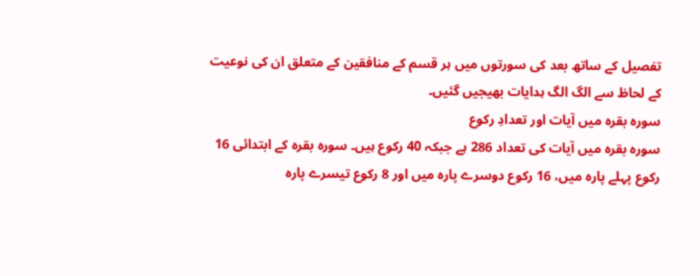تفصیل کے ساتھ بعد کی سورتوں میں ہر قسم کے منافقین کے متعلق ان کی نوعیت کے لحاظ سے الگ الگ ہدایات بھیجیں گئیں۔
سورہ بقرہ میں آیات اور تعدادِ رکوع
سورہ بقرہ میں آیات کی تعداد 286 ہے جبکہ 40 رکوع ہیں۔ سورہ بقرہ کے ابتدائی 16 رکوع پہلے پارہ میں، 16 رکوع دوسرے پارہ میں اور 8 رکوع تیسرے پارہ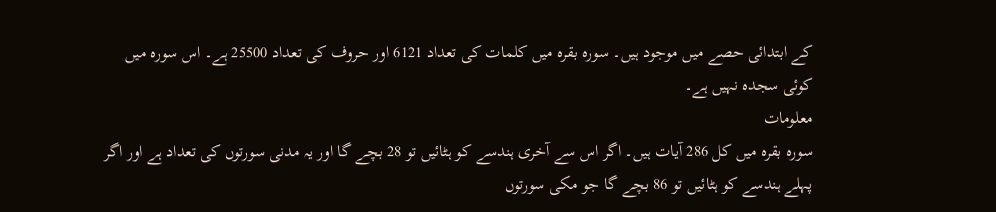کے ابتدائی حصے میں موجود ہیں۔ سورہ بقرہ میں کلمات کی تعداد 6121 اور حروف کی تعداد 25500 ہے۔ اس سورہ میں کوئی سجدہ نہیں ہے۔
معلومات
سورہ بقرہ میں کل 286 آیات ہیں۔ اگر اس سے آخری ہندسے کو ہٹائیں تو 28 بچے گا اور یہ مدنی سورتوں کی تعداد ہے اور اگر پہلے ہندسے کو ہٹائیں تو 86 بچے گا جو مکی سورتوں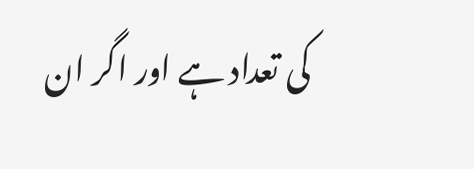کی تعداد ہے اور اگر ان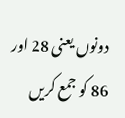دونوں یعنی 28 اور 86 کو جمع کریں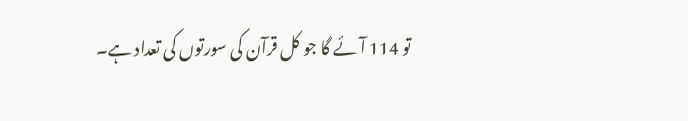تو 114 آئے گا جو کل قرآن کی سورتوں کی تعداد ہے۔